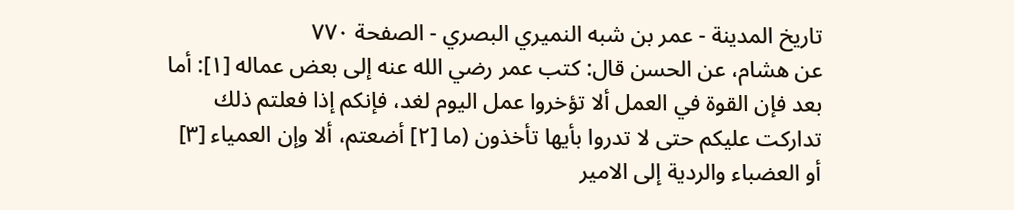تاريخ المدينة - عمر بن شبه النميري البصري - الصفحة ٧٧٠
عن هشام، عن الحسن قال: كتب عمر رضي الله عنه إلى بعض عماله [١]: أما بعد فإن القوة في العمل ألا تؤخروا عمل اليوم لغد، فإنكم إذا فعلتم ذلك تداركت عليكم حتى لا تدروا بأيها تأخذون (ما [٢] أضعتم، ألا وإن العمياء [٣] أو العضباء والردية إلى الامير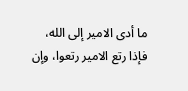ما أدى الامير إلى الله، فإذا رتع الامير رتعوا، وإن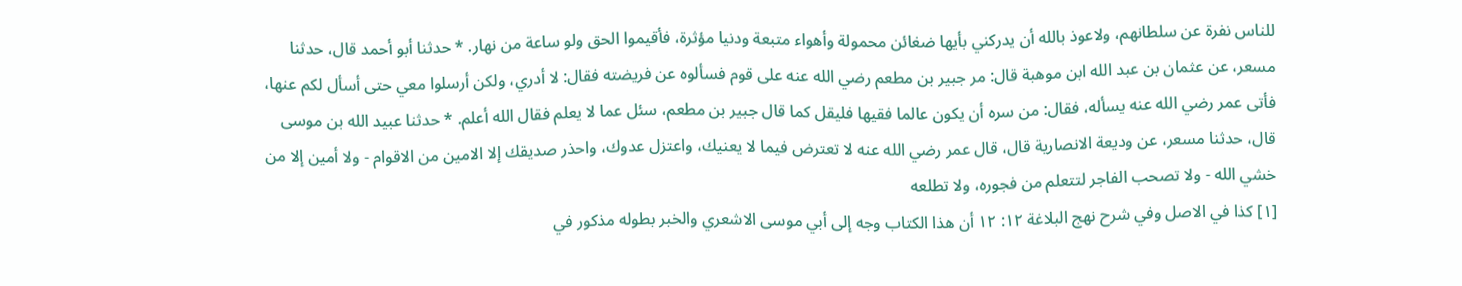للناس نفرة عن سلطانهم، ولاعوذ بالله أن يدركني بأيها ضغائن محمولة وأهواء متبعة ودنيا مؤثرة، فأقيموا الحق ولو ساعة من نهار. * حدثنا أبو أحمد قال، حدثنا مسعر، عن عثمان بن عبد الله ابن موهبة قال: مر جبير بن مطعم رضي الله عنه على قوم فسألوه عن فريضته فقال: لا أدري، ولكن أرسلوا معي حتى أسأل لكم عنها، فأتى عمر رضي الله عنه يسأله، فقال: من سره أن يكون عالما فقيها فليقل كما قال جبير بن مطعم، سئل عما لا يعلم فقال الله أعلم. * حدثنا عبيد الله بن موسى قال، حدثنا مسعر، عن وديعة الانصارية قال، قال عمر رضي الله عنه لا تعترض فيما لا يعنيك، واعتزل عدوك، واحذر صديقك إلا الامين من الاقوام - ولا أمين إلا من خشي الله - ولا تصحب الفاجر لتتعلم من فجوره، ولا تطلعه
[١] كذا في الاصل وفي شرح نهج البلاغة ١٢: ١٢ أن هذا الكتاب وجه إلى أبي موسى الاشعري والخبر بطوله مذكور في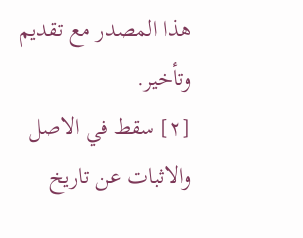هذا المصدر مع تقديم وتأخير.
[٢] سقط في الاصل والاثبات عن تاريخ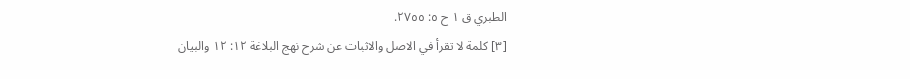الطبري ق ١ ح ٥: ٢٧٥٥.
[٣] كلمة لا تقرأ في الاصل والاثبات عن شرح نهج البلاغة ١٢: ١٢ والبيان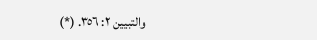والتبيين ٢: ٣٥٦. (*)